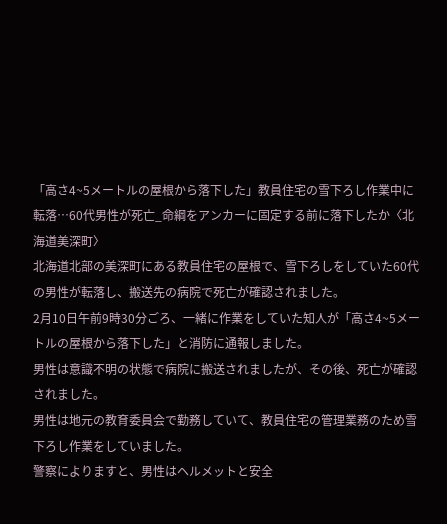「高さ4~5メートルの屋根から落下した」教員住宅の雪下ろし作業中に転落…60代男性が死亡_命綱をアンカーに固定する前に落下したか〈北海道美深町〉
北海道北部の美深町にある教員住宅の屋根で、雪下ろしをしていた60代の男性が転落し、搬送先の病院で死亡が確認されました。
2月10日午前9時30分ごろ、一緒に作業をしていた知人が「高さ4~5メートルの屋根から落下した」と消防に通報しました。
男性は意識不明の状態で病院に搬送されましたが、その後、死亡が確認されました。
男性は地元の教育委員会で勤務していて、教員住宅の管理業務のため雪下ろし作業をしていました。
警察によりますと、男性はヘルメットと安全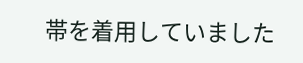帯を着用していました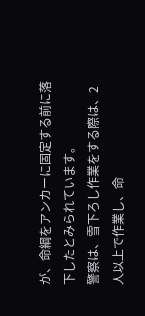が、命綱をアンカーに固定する前に落下したとみられています。
警察は、雪下ろし作業をする際は、2人以上で作業し、命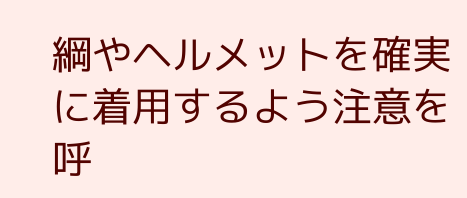綱やヘルメットを確実に着用するよう注意を呼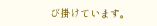び掛けています。